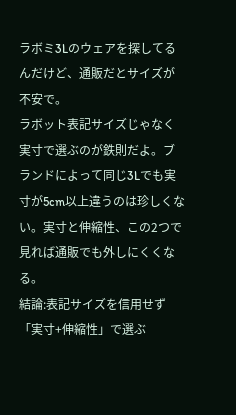ラボミ3Lのウェアを探してるんだけど、通販だとサイズが不安で。
ラボット表記サイズじゃなく実寸で選ぶのが鉄則だよ。ブランドによって同じ3Lでも実寸が5cm以上違うのは珍しくない。実寸と伸縮性、この2つで見れば通販でも外しにくくなる。
結論:表記サイズを信用せず「実寸+伸縮性」で選ぶ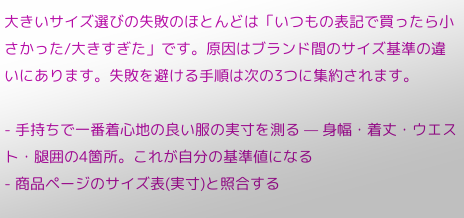大きいサイズ選びの失敗のほとんどは「いつもの表記で買ったら小さかった/大きすぎた」です。原因はブランド間のサイズ基準の違いにあります。失敗を避ける手順は次の3つに集約されます。

- 手持ちで一番着心地の良い服の実寸を測る — 身幅・着丈・ウエスト・腿囲の4箇所。これが自分の基準値になる
- 商品ページのサイズ表(実寸)と照合する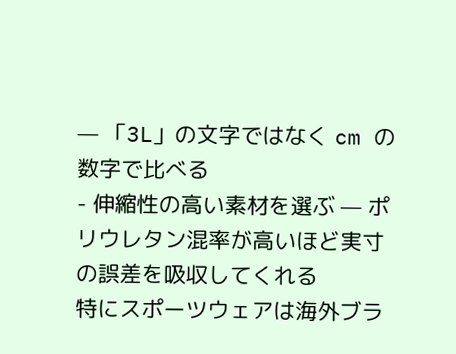— 「3L」の文字ではなく cm の数字で比べる
- 伸縮性の高い素材を選ぶ — ポリウレタン混率が高いほど実寸の誤差を吸収してくれる
特にスポーツウェアは海外ブラ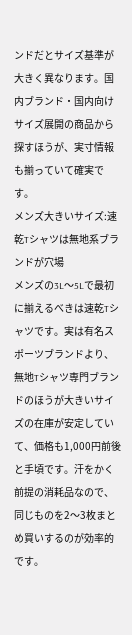ンドだとサイズ基準が大きく異なります。国内ブランド・国内向けサイズ展開の商品から探すほうが、実寸情報も揃っていて確実です。
メンズ大きいサイズ:速乾Tシャツは無地系ブランドが穴場
メンズの3L〜5Lで最初に揃えるべきは速乾Tシャツです。実は有名スポーツブランドより、無地Tシャツ専門ブランドのほうが大きいサイズの在庫が安定していて、価格も1,000円前後と手頃です。汗をかく前提の消耗品なので、同じものを2〜3枚まとめ買いするのが効率的です。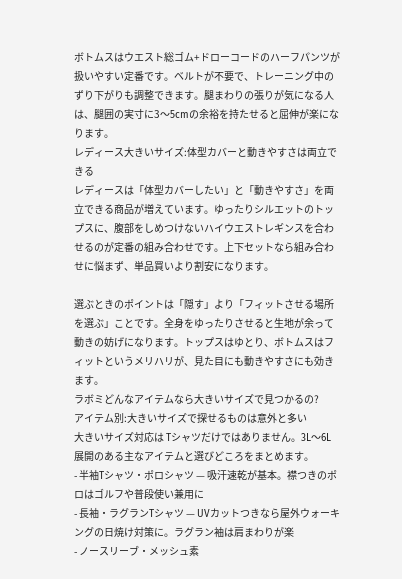ボトムスはウエスト総ゴム+ドローコードのハーフパンツが扱いやすい定番です。ベルトが不要で、トレーニング中のずり下がりも調整できます。腿まわりの張りが気になる人は、腿囲の実寸に3〜5cmの余裕を持たせると屈伸が楽になります。
レディース大きいサイズ:体型カバーと動きやすさは両立できる
レディースは「体型カバーしたい」と「動きやすさ」を両立できる商品が増えています。ゆったりシルエットのトップスに、腹部をしめつけないハイウエストレギンスを合わせるのが定番の組み合わせです。上下セットなら組み合わせに悩まず、単品買いより割安になります。

選ぶときのポイントは「隠す」より「フィットさせる場所を選ぶ」ことです。全身をゆったりさせると生地が余って動きの妨げになります。トップスはゆとり、ボトムスはフィットというメリハリが、見た目にも動きやすさにも効きます。
ラボミどんなアイテムなら大きいサイズで見つかるの?
アイテム別:大きいサイズで探せるものは意外と多い
大きいサイズ対応は Tシャツだけではありません。3L〜6L 展開のある主なアイテムと選びどころをまとめます。
- 半袖Tシャツ・ポロシャツ — 吸汗速乾が基本。襟つきのポロはゴルフや普段使い兼用に
- 長袖・ラグランTシャツ — UVカットつきなら屋外ウォーキングの日焼け対策に。ラグラン袖は肩まわりが楽
- ノースリーブ・メッシュ素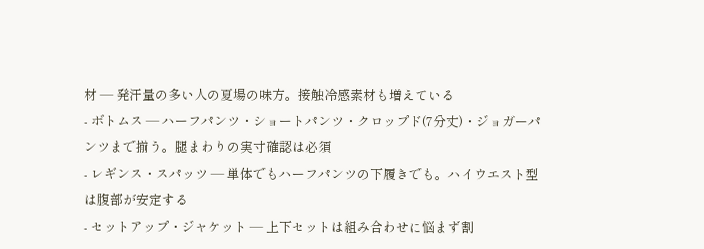材 — 発汗量の多い人の夏場の味方。接触冷感素材も増えている
- ボトムス — ハーフパンツ・ショートパンツ・クロップド(7分丈)・ジョガーパンツまで揃う。腿まわりの実寸確認は必須
- レギンス・スパッツ — 単体でもハーフパンツの下履きでも。ハイウエスト型は腹部が安定する
- セットアップ・ジャケット — 上下セットは組み合わせに悩まず割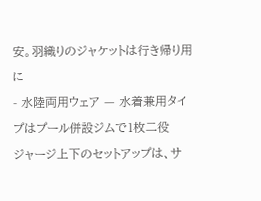安。羽織りのジャケットは行き帰り用に
- 水陸両用ウェア — 水着兼用タイプはプール併設ジムで1枚二役
ジャージ上下のセットアップは、サ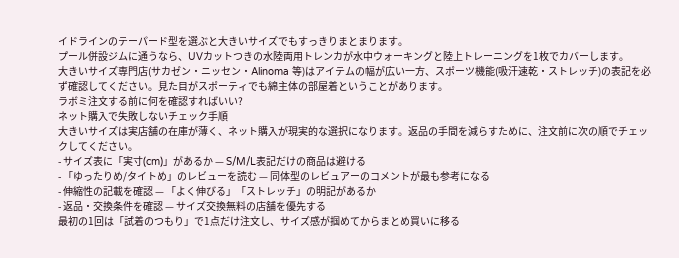イドラインのテーパード型を選ぶと大きいサイズでもすっきりまとまります。
プール併設ジムに通うなら、UVカットつきの水陸両用トレンカが水中ウォーキングと陸上トレーニングを1枚でカバーします。
大きいサイズ専門店(サカゼン・ニッセン・Alinoma 等)はアイテムの幅が広い一方、スポーツ機能(吸汗速乾・ストレッチ)の表記を必ず確認してください。見た目がスポーティでも綿主体の部屋着ということがあります。
ラボミ注文する前に何を確認すればいい?
ネット購入で失敗しないチェック手順
大きいサイズは実店舗の在庫が薄く、ネット購入が現実的な選択になります。返品の手間を減らすために、注文前に次の順でチェックしてください。
- サイズ表に「実寸(cm)」があるか — S/M/L表記だけの商品は避ける
- 「ゆったりめ/タイトめ」のレビューを読む — 同体型のレビュアーのコメントが最も参考になる
- 伸縮性の記載を確認 — 「よく伸びる」「ストレッチ」の明記があるか
- 返品・交換条件を確認 — サイズ交換無料の店舗を優先する
最初の1回は「試着のつもり」で1点だけ注文し、サイズ感が掴めてからまとめ買いに移る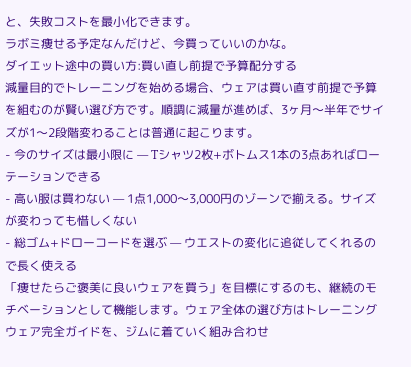と、失敗コストを最小化できます。
ラボミ痩せる予定なんだけど、今買っていいのかな。
ダイエット途中の買い方:買い直し前提で予算配分する
減量目的でトレーニングを始める場合、ウェアは買い直す前提で予算を組むのが賢い選び方です。順調に減量が進めば、3ヶ月〜半年でサイズが1〜2段階変わることは普通に起こります。
- 今のサイズは最小限に — Tシャツ2枚+ボトムス1本の3点あればローテーションできる
- 高い服は買わない — 1点1,000〜3,000円のゾーンで揃える。サイズが変わっても惜しくない
- 総ゴム+ドローコードを選ぶ — ウエストの変化に追従してくれるので長く使える
「痩せたらご褒美に良いウェアを買う」を目標にするのも、継続のモチベーションとして機能します。ウェア全体の選び方はトレーニングウェア完全ガイドを、ジムに着ていく組み合わせ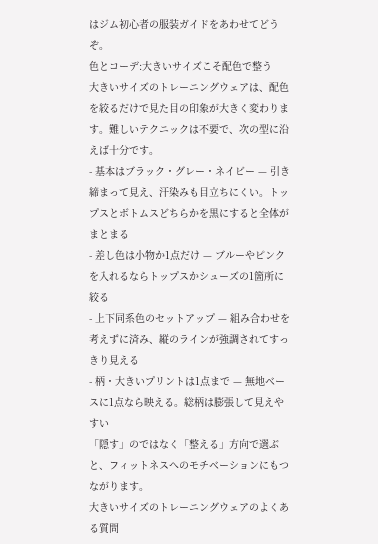はジム初心者の服装ガイドをあわせてどうぞ。
色とコーデ:大きいサイズこそ配色で整う
大きいサイズのトレーニングウェアは、配色を絞るだけで見た目の印象が大きく変わります。難しいテクニックは不要で、次の型に沿えば十分です。
- 基本はブラック・グレー・ネイビー — 引き締まって見え、汗染みも目立ちにくい。トップスとボトムスどちらかを黒にすると全体がまとまる
- 差し色は小物か1点だけ — ブルーやピンクを入れるならトップスかシューズの1箇所に絞る
- 上下同系色のセットアップ — 組み合わせを考えずに済み、縦のラインが強調されてすっきり見える
- 柄・大きいプリントは1点まで — 無地ベースに1点なら映える。総柄は膨張して見えやすい
「隠す」のではなく「整える」方向で選ぶと、フィットネスへのモチベーションにもつながります。
大きいサイズのトレーニングウェアのよくある質問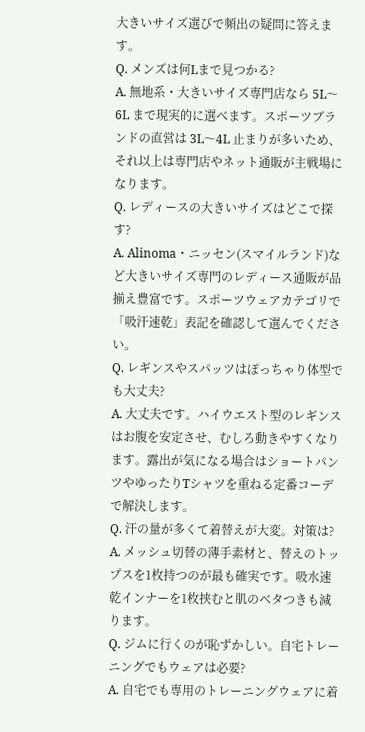大きいサイズ選びで頻出の疑問に答えます。
Q. メンズは何Lまで見つかる?
A. 無地系・大きいサイズ専門店なら 5L〜6L まで現実的に選べます。スポーツブランドの直営は 3L〜4L 止まりが多いため、それ以上は専門店やネット通販が主戦場になります。
Q. レディースの大きいサイズはどこで探す?
A. Alinoma・ニッセン(スマイルランド)など大きいサイズ専門のレディース通販が品揃え豊富です。スポーツウェアカテゴリで「吸汗速乾」表記を確認して選んでください。
Q. レギンスやスパッツはぽっちゃり体型でも大丈夫?
A. 大丈夫です。ハイウエスト型のレギンスはお腹を安定させ、むしろ動きやすくなります。露出が気になる場合はショートパンツやゆったりTシャツを重ねる定番コーデで解決します。
Q. 汗の量が多くて着替えが大変。対策は?
A. メッシュ切替の薄手素材と、替えのトップスを1枚持つのが最も確実です。吸水速乾インナーを1枚挟むと肌のベタつきも減ります。
Q. ジムに行くのが恥ずかしい。自宅トレーニングでもウェアは必要?
A. 自宅でも専用のトレーニングウェアに着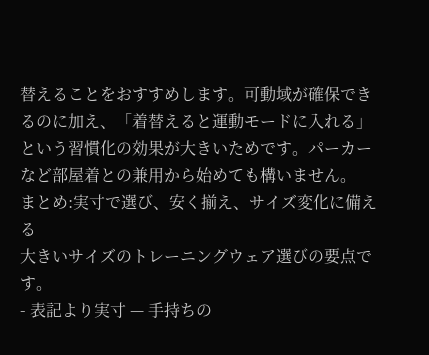替えることをおすすめします。可動域が確保できるのに加え、「着替えると運動モードに入れる」という習慣化の効果が大きいためです。パーカーなど部屋着との兼用から始めても構いません。
まとめ:実寸で選び、安く揃え、サイズ変化に備える
大きいサイズのトレーニングウェア選びの要点です。
- 表記より実寸 — 手持ちの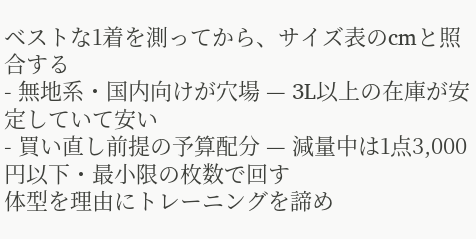ベストな1着を測ってから、サイズ表のcmと照合する
- 無地系・国内向けが穴場 — 3L以上の在庫が安定していて安い
- 買い直し前提の予算配分 — 減量中は1点3,000円以下・最小限の枚数で回す
体型を理由にトレーニングを諦め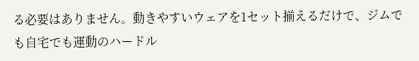る必要はありません。動きやすいウェアを1セット揃えるだけで、ジムでも自宅でも運動のハードル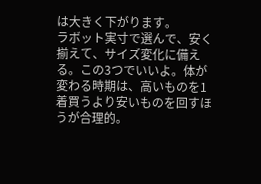は大きく下がります。
ラボット実寸で選んで、安く揃えて、サイズ変化に備える。この3つでいいよ。体が変わる時期は、高いものを1着買うより安いものを回すほうが合理的。